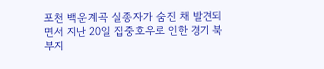포천 백운계곡 실종자가 숨진 채 발견되면서 지난 20일 집중호우로 인한 경기 북부지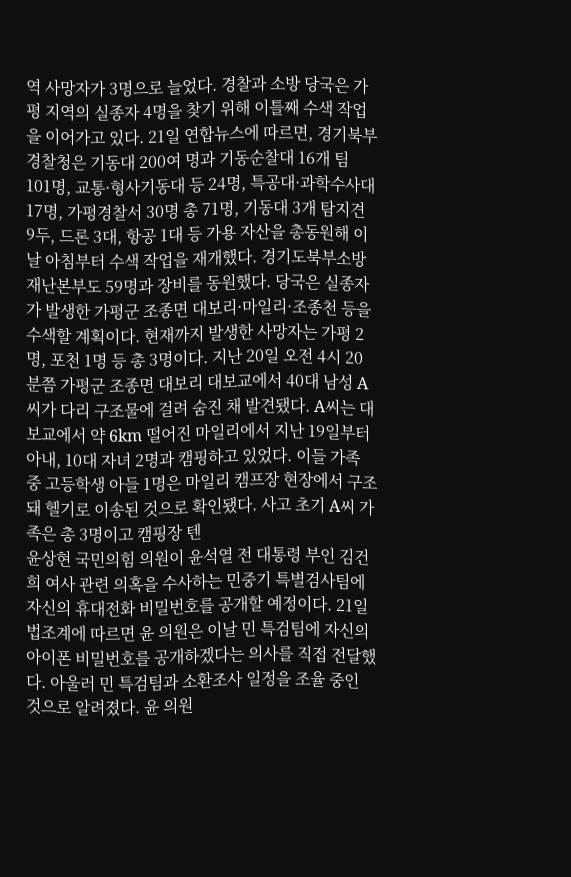역 사망자가 3명으로 늘었다. 경찰과 소방 당국은 가평 지역의 실종자 4명을 찾기 위해 이틀째 수색 작업을 이어가고 있다. 21일 연합뉴스에 따르면, 경기북부경찰청은 기동대 200여 명과 기동순찰대 16개 팀 101명, 교통·형사기동대 등 24명, 특공대·과학수사대 17명, 가평경찰서 30명 총 71명, 기동대 3개 탐지견 9두, 드론 3대, 항공 1대 등 가용 자산을 총동원해 이날 아침부터 수색 작업을 재개했다. 경기도북부소방재난본부도 59명과 장비를 동원했다. 당국은 실종자가 발생한 가평군 조종면 대보리·마일리·조종천 등을 수색할 계획이다. 현재까지 발생한 사망자는 가평 2명, 포천 1명 등 총 3명이다. 지난 20일 오전 4시 20분쯤 가평군 조종면 대보리 대보교에서 40대 남성 A씨가 다리 구조물에 걸려 숨진 채 발견됐다. A씨는 대보교에서 약 6km 떨어진 마일리에서 지난 19일부터 아내, 10대 자녀 2명과 캠핑하고 있었다. 이들 가족 중 고등학생 아들 1명은 마일리 캠프장 현장에서 구조돼 헬기로 이송된 것으로 확인됐다. 사고 초기 A씨 가족은 총 3명이고 캠핑장 텐
윤상현 국민의힘 의원이 윤석열 전 대통령 부인 김건희 여사 관련 의혹을 수사하는 민중기 특별검사팀에 자신의 휴대전화 비밀번호를 공개할 예정이다. 21일 법조계에 따르면 윤 의원은 이날 민 특검팀에 자신의 아이폰 비밀번호를 공개하겠다는 의사를 직접 전달했다. 아울러 민 특검팀과 소환조사 일정을 조율 중인 것으로 알려졌다. 윤 의원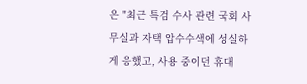은 "최근 특검 수사 관련 국회 사무실과 자택 압수수색에 성실하게 응했고, 사용 중이던 휴대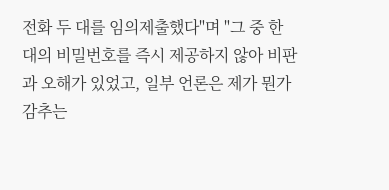전화 두 대를 임의제출했다"며 "그 중 한 대의 비밀번호를 즉시 제공하지 않아 비판과 오해가 있었고, 일부 언론은 제가 뭔가 감추는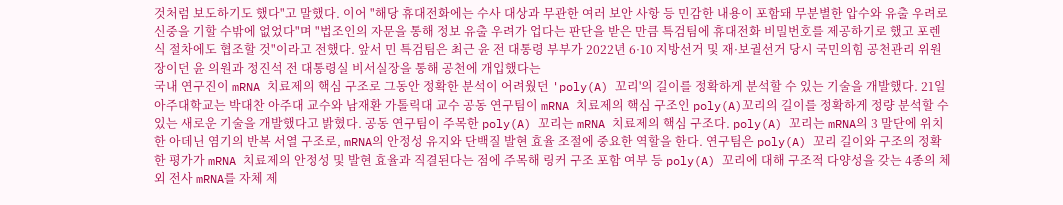것처럼 보도하기도 했다"고 말했다. 이어 "해당 휴대전화에는 수사 대상과 무관한 여러 보안 사항 등 민감한 내용이 포함돼 무분별한 압수와 유출 우려로 신중을 기할 수밖에 없었다"며 "법조인의 자문을 통해 정보 유출 우려가 업다는 판단을 받은 만큼 특검팀에 휴대전화 비밀번호를 제공하기로 했고 포렌식 절차에도 협조할 것"이라고 전했다. 앞서 민 특검팀은 최근 윤 전 대통령 부부가 2022년 6·10 지방선거 및 재·보궐선거 당시 국민의힘 공천관리 위원장이던 윤 의원과 정진석 전 대통령실 비서실장을 통해 공천에 개입했다는
국내 연구진이 mRNA 치료제의 핵심 구조로 그동안 정확한 분석이 어려웠던 'poly(A) 꼬리'의 길이를 정확하게 분석할 수 있는 기술을 개발했다. 21일 아주대학교는 박대찬 아주대 교수와 남재환 가톨릭대 교수 공동 연구팀이 mRNA 치료제의 핵심 구조인 poly(A)꼬리의 길이를 정확하게 정량 분석할 수 있는 새로운 기술을 개발했다고 밝혔다. 공동 연구팀이 주목한 poly(A) 꼬리는 mRNA 치료제의 핵심 구조다. poly(A) 꼬리는 mRNA의 3 말단에 위치한 아데닌 염기의 반복 서열 구조로, mRNA의 안정성 유지와 단백질 발현 효율 조절에 중요한 역할을 한다. 연구팀은 poly(A) 꼬리 길이와 구조의 정확한 평가가 mRNA 치료제의 안정성 및 발현 효율과 직결된다는 점에 주목해 링커 구조 포함 여부 등 poly(A) 꼬리에 대해 구조적 다양성을 갖는 4종의 체외 전사 mRNA를 자체 제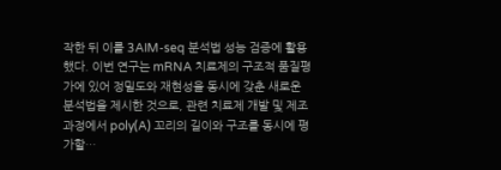작한 뒤 이를 3AIM-seq 분석법 성능 검증에 활용했다. 이번 연구는 mRNA 치료제의 구조적 품질평가에 있어 정밀도와 재현성을 동시에 갖춘 새로운 분석법을 제시한 것으로, 관련 치료제 개발 및 제조 과정에서 poly(A) 꼬리의 길이와 구조를 동시에 평가할…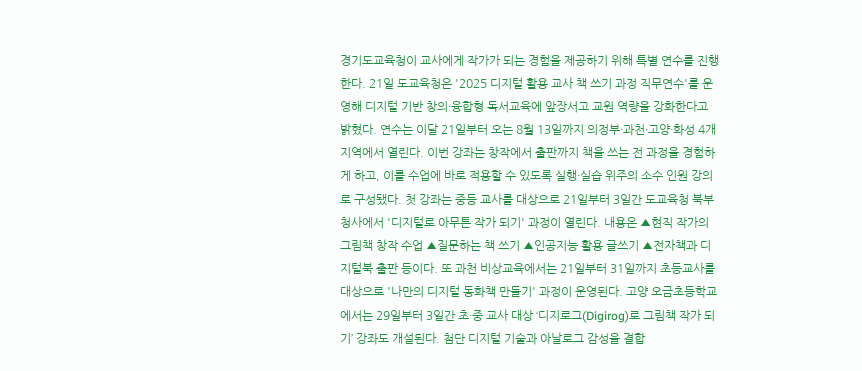경기도교육청이 교사에게 작가가 되는 경험을 제공하기 위해 특별 연수를 진행한다. 21일 도교육청은 '2025 디지털 활용 교사 책 쓰기 과정 직무연수'를 운영해 디지털 기반 창의·융합형 독서교육에 앞장서고 교원 역량을 강화한다고 밝혔다. 연수는 이달 21일부터 오는 8월 13일까지 의정부·과천·고양·화성 4개 지역에서 열린다. 이번 강좌는 창작에서 출판까지 책을 쓰는 전 과정을 경험하게 하고, 이를 수업에 바로 적용할 수 있도록 실행·실습 위주의 소수 인원 강의로 구성됐다. 첫 강좌는 중등 교사를 대상으로 21일부터 3일간 도교육청 북부청사에서 '디지털로 아무튼 작가 되기' 과정이 열린다. 내용은 ▲현직 작가의 그림책 창작 수업 ▲질문하는 책 쓰기 ▲인공지능 활용 글쓰기 ▲전자책과 디지털북 출판 등이다. 또 과천 비상교육에서는 21일부터 31일까지 초등교사를 대상으로 '나만의 디지털 동화책 만들기' 과정이 운영된다. 고양 오금초등학교에서는 29일부터 3일간 초·중 교사 대상 ‘디지로그(Digirog)로 그림책 작가 되기’ 강좌도 개설된다. 첨단 디지털 기술과 아날로그 감성을 결합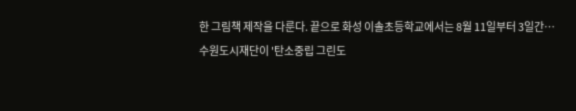한 그림책 제작을 다룬다. 끝으로 화성 이솔초등학교에서는 8월 11일부터 3일간…
수원도시재단이 '탄소중립 그린도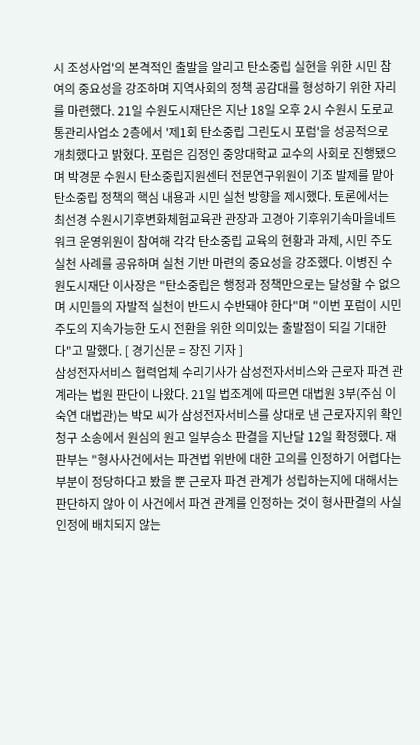시 조성사업'의 본격적인 출발을 알리고 탄소중립 실현을 위한 시민 참여의 중요성을 강조하며 지역사회의 정책 공감대를 형성하기 위한 자리를 마련했다. 21일 수원도시재단은 지난 18일 오후 2시 수원시 도로교통관리사업소 2층에서 '제1회 탄소중립 그린도시 포럼'을 성공적으로 개최했다고 밝혔다. 포럼은 김정인 중앙대학교 교수의 사회로 진행됐으며 박경문 수원시 탄소중립지원센터 전문연구위원이 기조 발제를 맡아 탄소중립 정책의 핵심 내용과 시민 실천 방향을 제시했다. 토론에서는 최선경 수원시기후변화체험교육관 관장과 고경아 기후위기속마을네트워크 운영위원이 참여해 각각 탄소중립 교육의 현황과 과제, 시민 주도 실천 사례를 공유하며 실천 기반 마련의 중요성을 강조했다. 이병진 수원도시재단 이사장은 "탄소중립은 행정과 정책만으로는 달성할 수 없으며 시민들의 자발적 실천이 반드시 수반돼야 한다"며 "이번 포럼이 시민 주도의 지속가능한 도시 전환을 위한 의미있는 출발점이 되길 기대한다"고 말했다. [ 경기신문 = 장진 기자 ]
삼성전자서비스 협력업체 수리기사가 삼성전자서비스와 근로자 파견 관계라는 법원 판단이 나왔다. 21일 법조계에 따르면 대법원 3부(주심 이숙연 대법관)는 박모 씨가 삼성전자서비스를 상대로 낸 근로자지위 확인 청구 소송에서 원심의 원고 일부승소 판결을 지난달 12일 확정했다. 재판부는 "형사사건에서는 파견법 위반에 대한 고의를 인정하기 어렵다는 부분이 정당하다고 봤을 뿐 근로자 파견 관계가 성립하는지에 대해서는 판단하지 않아 이 사건에서 파견 관계를 인정하는 것이 형사판결의 사실인정에 배치되지 않는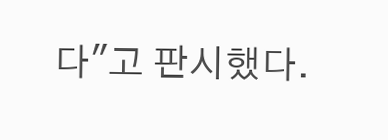다"고 판시했다.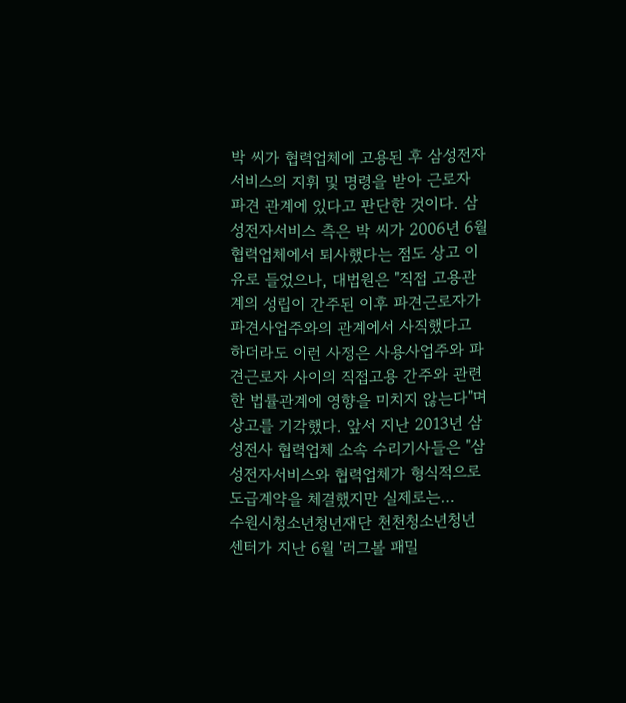박 씨가 협력업체에 고용된 후 삼성전자서비스의 지휘 및 명령을 받아 근로자 파견 관계에 있다고 판단한 것이다. 삼성전자서비스 측은 박 씨가 2006년 6월 협력업체에서 퇴사했다는 점도 상고 이유로 들었으나, 대법원은 "직접 고용관계의 성립이 간주된 이후 파견근로자가 파견사업주와의 관계에서 사직했다고 하더라도 이런 사정은 사용사업주와 파견근로자 사이의 직접고용 간주와 관련한 법률관계에 영향을 미치지 않는다"며 상고를 기각했다. 앞서 지난 2013년 삼성전사 협력업체 소속 수리기사들은 "삼성전자서비스와 협력업체가 형식적으로 도급계약을 체결했지만 실제로는…
수원시청소년청년재단 천천청소년청년센터가 지난 6월 '러그볼 패밀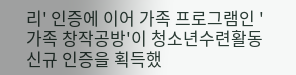리' 인증에 이어 가족 프로그램인 '가족 창작공방'이 청소년수련활동 신규 인증을 획득했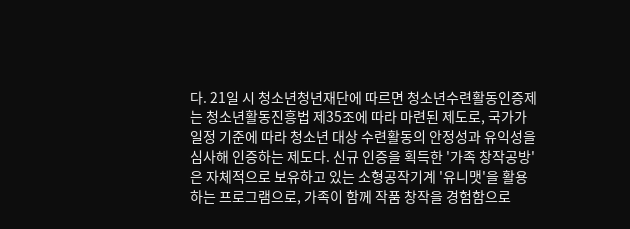다. 21일 시 청소년청년재단에 따르면 청소년수련활동인증제는 청소년활동진흥법 제35조에 따라 마련된 제도로, 국가가 일정 기준에 따라 청소년 대상 수련활동의 안정성과 유익성을 심사해 인증하는 제도다. 신규 인증을 획득한 '가족 창작공방'은 자체적으로 보유하고 있는 소형공작기계 '유니맷'을 활용하는 프로그램으로, 가족이 함께 작품 창작을 경험함으로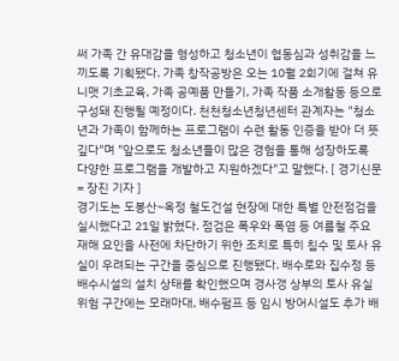써 가족 간 유대감을 형성하고 청소년이 협동심과 성취감을 느끼도록 기획됐다. 가족 창작공방은 오는 10월 2회기에 걸쳐 유니맷 기초교육, 가족 공예품 만들기, 가족 작품 소개활동 등으로 구성돼 진행될 예정이다. 천천청소년청년센터 관계자는 "청소년과 가족이 함께하는 프로그램이 수련 활동 인증을 받아 더 뜻깊다"며 "앞으로도 청소년들이 많은 경험을 통해 성장하도록 다양한 프로그램을 개발하고 지원하겠다"고 말했다. [ 경기신문 = 장진 기자 ]
경기도는 도봉산~옥정 철도건설 현장에 대한 특별 안전점검을 실시했다고 21일 밝혔다. 점검은 폭우와 폭염 등 여름철 주요 재해 요인을 사전에 차단하기 위한 조치로 특히 침수 및 토사 유실이 우려되는 구간을 중심으로 진행됐다. 배수로와 집수정 등 배수시설의 설치 상태를 확인했으며 경사갱 상부의 토사 유실 위험 구간에는 모래마대, 배수펌프 등 임시 방어시설도 추가 배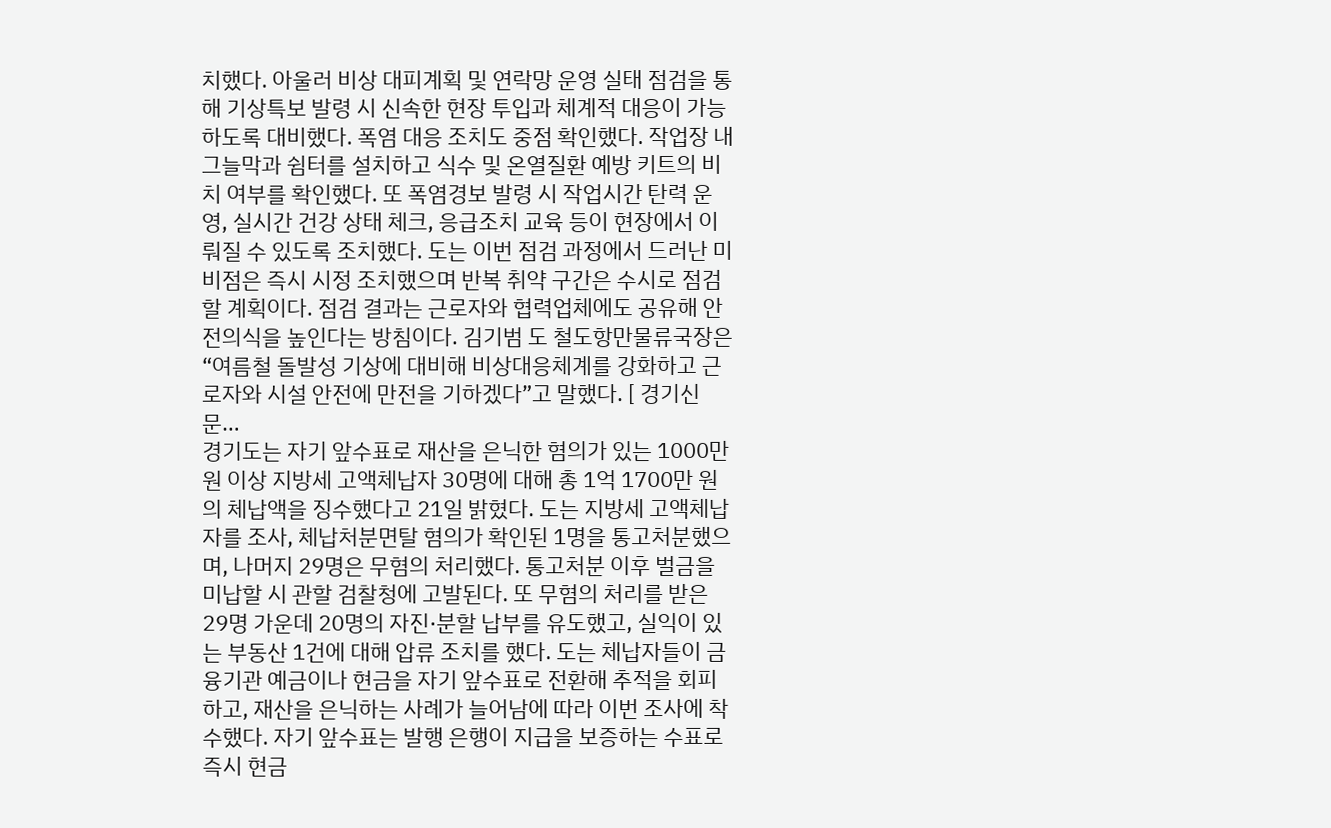치했다. 아울러 비상 대피계획 및 연락망 운영 실태 점검을 통해 기상특보 발령 시 신속한 현장 투입과 체계적 대응이 가능하도록 대비했다. 폭염 대응 조치도 중점 확인했다. 작업장 내 그늘막과 쉼터를 설치하고 식수 및 온열질환 예방 키트의 비치 여부를 확인했다. 또 폭염경보 발령 시 작업시간 탄력 운영, 실시간 건강 상태 체크, 응급조치 교육 등이 현장에서 이뤄질 수 있도록 조치했다. 도는 이번 점검 과정에서 드러난 미비점은 즉시 시정 조치했으며 반복 취약 구간은 수시로 점검할 계획이다. 점검 결과는 근로자와 협력업체에도 공유해 안전의식을 높인다는 방침이다. 김기범 도 철도항만물류국장은 “여름철 돌발성 기상에 대비해 비상대응체계를 강화하고 근로자와 시설 안전에 만전을 기하겠다”고 말했다. [ 경기신문…
경기도는 자기 앞수표로 재산을 은닉한 혐의가 있는 1000만 원 이상 지방세 고액체납자 30명에 대해 총 1억 1700만 원의 체납액을 징수했다고 21일 밝혔다. 도는 지방세 고액체납자를 조사, 체납처분면탈 혐의가 확인된 1명을 통고처분했으며, 나머지 29명은 무혐의 처리했다. 통고처분 이후 벌금을 미납할 시 관할 검찰청에 고발된다. 또 무혐의 처리를 받은 29명 가운데 20명의 자진·분할 납부를 유도했고, 실익이 있는 부동산 1건에 대해 압류 조치를 했다. 도는 체납자들이 금융기관 예금이나 현금을 자기 앞수표로 전환해 추적을 회피하고, 재산을 은닉하는 사례가 늘어남에 따라 이번 조사에 착수했다. 자기 앞수표는 발행 은행이 지급을 보증하는 수표로 즉시 현금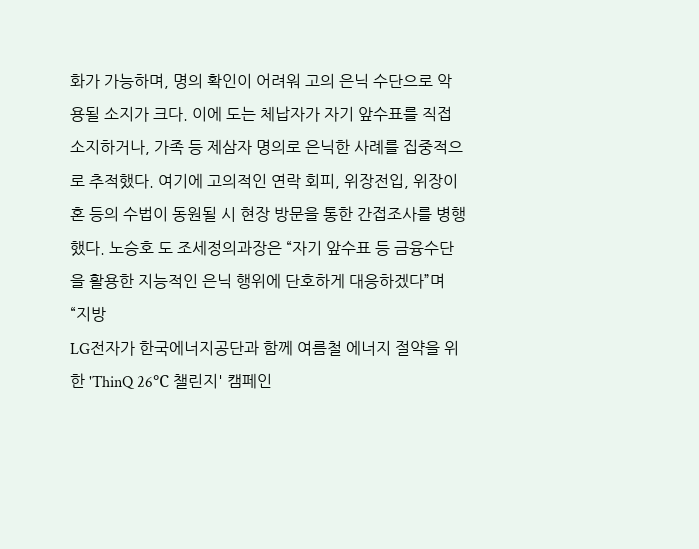화가 가능하며, 명의 확인이 어려워 고의 은닉 수단으로 악용될 소지가 크다. 이에 도는 체납자가 자기 앞수표를 직접 소지하거나, 가족 등 제삼자 명의로 은닉한 사례를 집중적으로 추적했다. 여기에 고의적인 연락 회피, 위장전입, 위장이혼 등의 수법이 동원될 시 현장 방문을 통한 간접조사를 병행했다. 노승호 도 조세정의과장은 “자기 앞수표 등 금융수단을 활용한 지능적인 은닉 행위에 단호하게 대응하겠다”며 “지방
LG전자가 한국에너지공단과 함께 여름철 에너지 절약을 위한 'ThinQ 26℃ 챌린지' 캠페인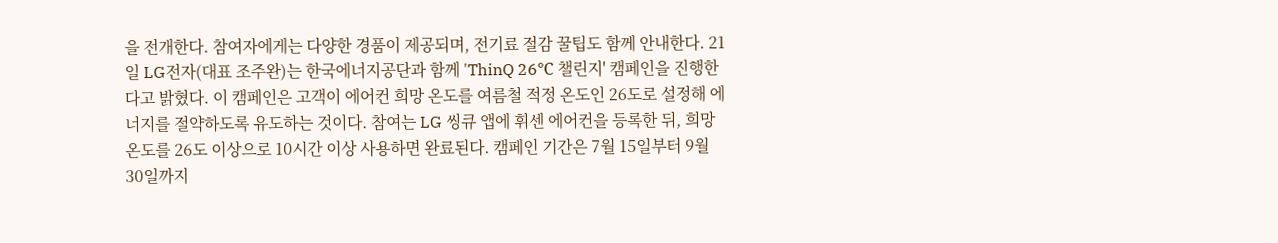을 전개한다. 참여자에게는 다양한 경품이 제공되며, 전기료 절감 꿀팁도 함께 안내한다. 21일 LG전자(대표 조주완)는 한국에너지공단과 함께 'ThinQ 26℃ 챌린지' 캠페인을 진행한다고 밝혔다. 이 캠페인은 고객이 에어컨 희망 온도를 여름철 적정 온도인 26도로 설정해 에너지를 절약하도록 유도하는 것이다. 참여는 LG 씽큐 앱에 휘센 에어컨을 등록한 뒤, 희망 온도를 26도 이상으로 10시간 이상 사용하면 완료된다. 캠페인 기간은 7월 15일부터 9월 30일까지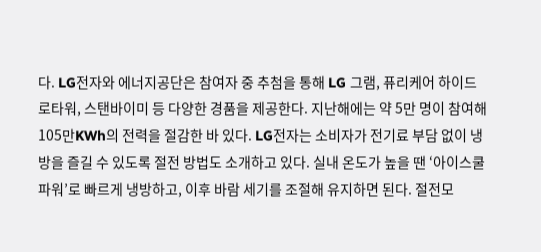다. LG전자와 에너지공단은 참여자 중 추첨을 통해 LG 그램, 퓨리케어 하이드로타워, 스탠바이미 등 다양한 경품을 제공한다. 지난해에는 약 5만 명이 참여해 105만KWh의 전력을 절감한 바 있다. LG전자는 소비자가 전기료 부담 없이 냉방을 즐길 수 있도록 절전 방법도 소개하고 있다. 실내 온도가 높을 땐 ‘아이스쿨파워’로 빠르게 냉방하고, 이후 바람 세기를 조절해 유지하면 된다. 절전모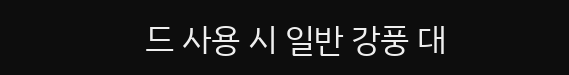드 사용 시 일반 강풍 대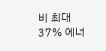비 최대 37% 에너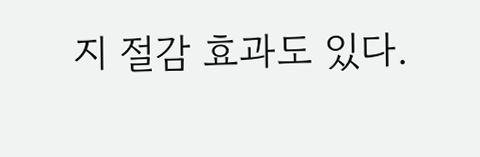지 절감 효과도 있다.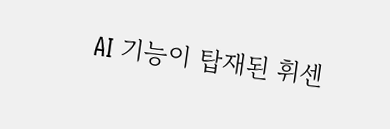AI 기능이 탑재된 휘센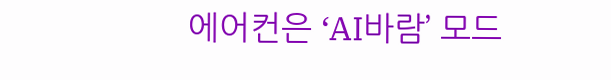에어컨은 ‘AI바람’ 모드